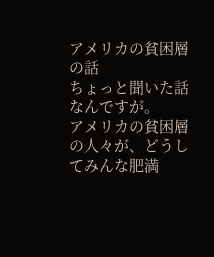アメリカの貧困層の話
ちょっと聞いた話なんですが。
アメリカの貧困層の人々が、どうしてみんな肥満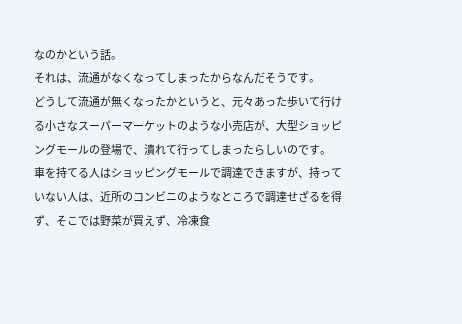なのかという話。
それは、流通がなくなってしまったからなんだそうです。
どうして流通が無くなったかというと、元々あった歩いて行ける小さなスーパーマーケットのような小売店が、大型ショッピングモールの登場で、潰れて行ってしまったらしいのです。
車を持てる人はショッピングモールで調達できますが、持っていない人は、近所のコンビニのようなところで調達せざるを得ず、そこでは野菜が買えず、冷凍食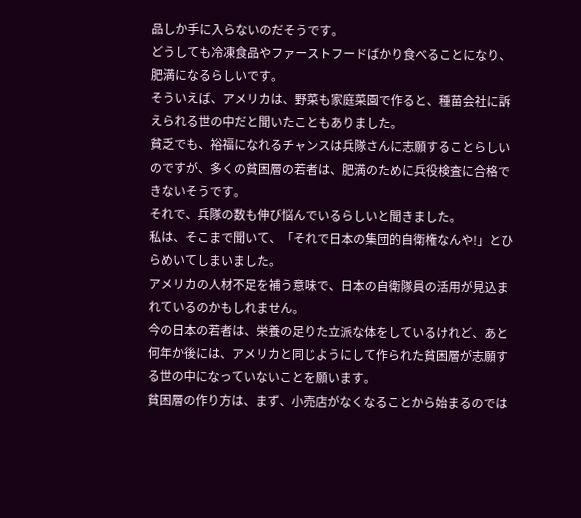品しか手に入らないのだそうです。
どうしても冷凍食品やファーストフードばかり食べることになり、肥満になるらしいです。
そういえば、アメリカは、野菜も家庭菜園で作ると、種苗会社に訴えられる世の中だと聞いたこともありました。
貧乏でも、裕福になれるチャンスは兵隊さんに志願することらしいのですが、多くの貧困層の若者は、肥満のために兵役検査に合格できないそうです。
それで、兵隊の数も伸び悩んでいるらしいと聞きました。
私は、そこまで聞いて、「それで日本の集団的自衛権なんや!」とひらめいてしまいました。
アメリカの人材不足を補う意味で、日本の自衛隊員の活用が見込まれているのかもしれません。
今の日本の若者は、栄養の足りた立派な体をしているけれど、あと何年か後には、アメリカと同じようにして作られた貧困層が志願する世の中になっていないことを願います。
貧困層の作り方は、まず、小売店がなくなることから始まるのでは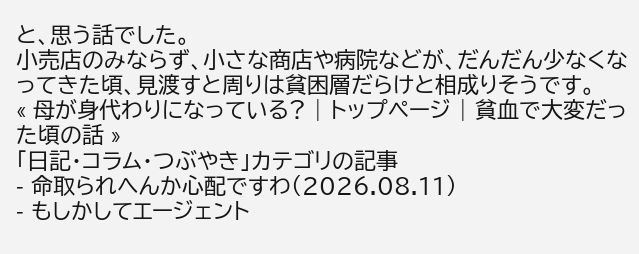と、思う話でした。
小売店のみならず、小さな商店や病院などが、だんだん少なくなってきた頃、見渡すと周りは貧困層だらけと相成りそうです。
« 母が身代わりになっている? | トップページ | 貧血で大変だった頃の話 »
「日記・コラム・つぶやき」カテゴリの記事
- 命取られへんか心配ですわ(2026.08.11)
- もしかしてエージェント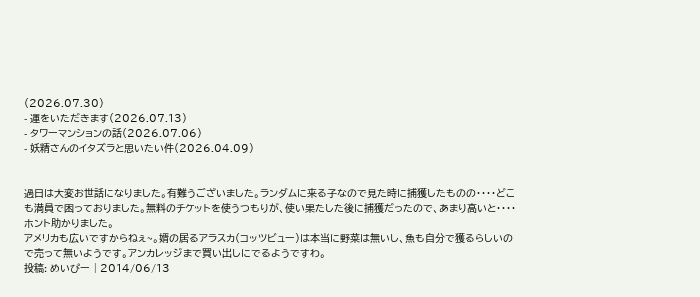(2026.07.30)
- 運をいただきます(2026.07.13)
- タワーマンションの話(2026.07.06)
- 妖精さんのイタズラと思いたい件(2026.04.09)


過日は大変お世話になりました。有難うございました。ランダムに来る子なので見た時に捕獲したものの・・・・どこも満員で困っておりました。無料のチケットを使うつもりが、使い果たした後に捕獲だったので、あまり高いと・・・・ホント助かりました。
アメリカも広いですからねぇ~。婿の居るアラスカ(コッツビュー)は本当に野菜は無いし、魚も自分で獲るらしいので売って無いようです。アンカレッジまで買い出しにでるようですわ。
投稿: めいぴー | 2014/06/13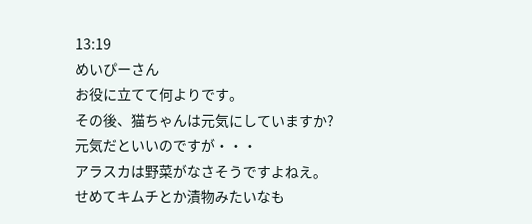13:19
めいぴーさん
お役に立てて何よりです。
その後、猫ちゃんは元気にしていますか?
元気だといいのですが・・・
アラスカは野菜がなさそうですよねえ。
せめてキムチとか漬物みたいなも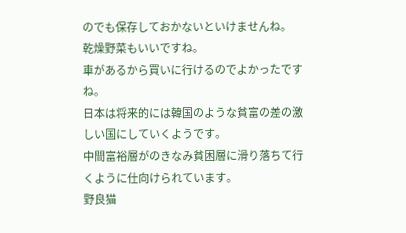のでも保存しておかないといけませんね。
乾燥野菜もいいですね。
車があるから買いに行けるのでよかったですね。
日本は将来的には韓国のような貧富の差の激しい国にしていくようです。
中間富裕層がのきなみ貧困層に滑り落ちて行くように仕向けられています。
野良猫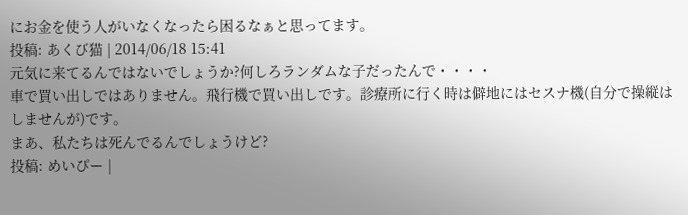にお金を使う人がいなくなったら困るなぁと思ってます。
投稿: あくび猫 | 2014/06/18 15:41
元気に来てるんではないでしょうか?何しろランダムな子だったんで・・・・
車で買い出しではありません。飛行機で買い出しです。診療所に行く時は僻地にはセスナ機(自分で操縦はしませんが)です。
まあ、私たちは死んでるんでしょうけど?
投稿: めいぴー |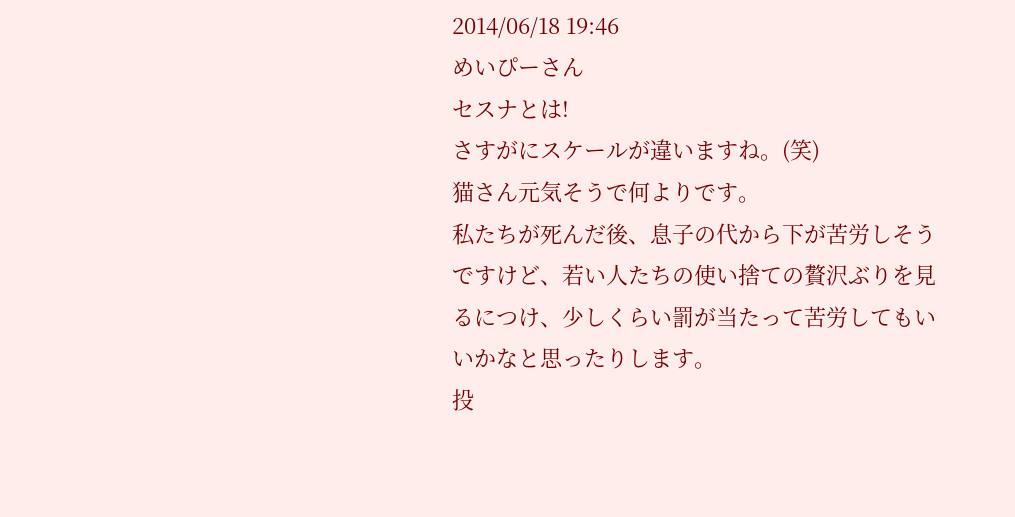2014/06/18 19:46
めいぴーさん
セスナとは!
さすがにスケールが違いますね。(笑)
猫さん元気そうで何よりです。
私たちが死んだ後、息子の代から下が苦労しそうですけど、若い人たちの使い捨ての贅沢ぶりを見るにつけ、少しくらい罰が当たって苦労してもいいかなと思ったりします。
投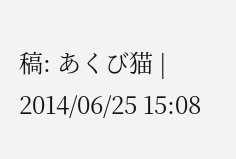稿: あくび猫 | 2014/06/25 15:08